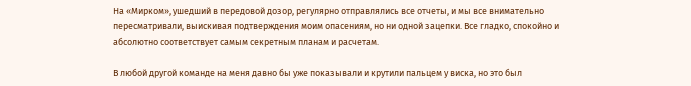На «Мирком», ушедший в передовой дозор, регулярно отправлялись все отчеты, и мы все внимательно пересматривали, выискивая подтверждения моим опасениям, но ни одной зацепки. Все гладко, спокойно и абсолютно соответствует самым секретным планам и расчетам.

В любой другой команде на меня давно бы уже показывали и крутили пальцем у виска, но это был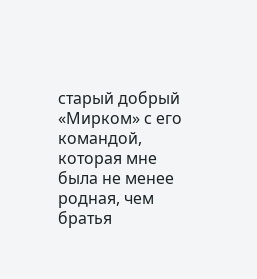старый добрый «Мирком» с его командой, которая мне была не менее родная, чем братья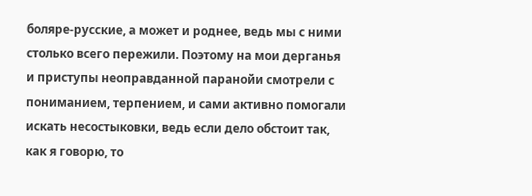боляре-русские, а может и роднее, ведь мы с ними столько всего пережили. Поэтому на мои дерганья и приступы неоправданной паранойи смотрели с пониманием, терпением, и сами активно помогали искать несостыковки, ведь если дело обстоит так, как я говорю, то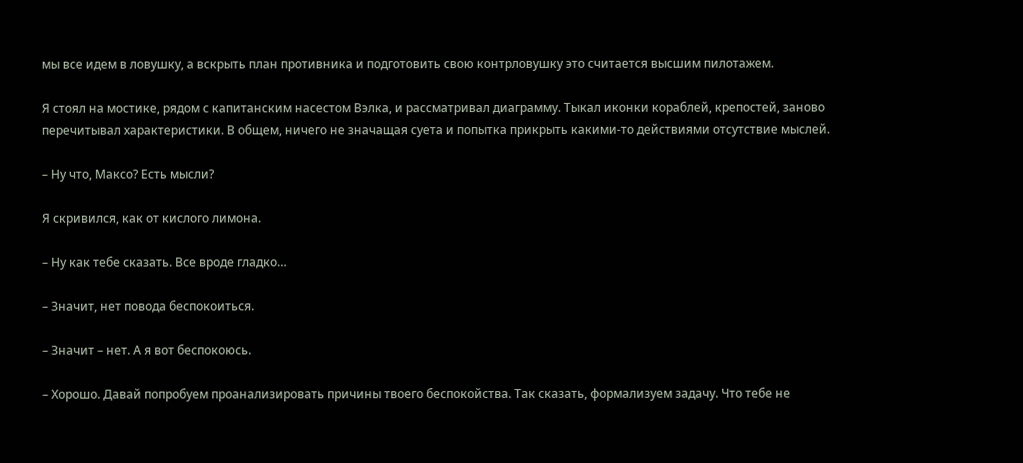мы все идем в ловушку, а вскрыть план противника и подготовить свою контрловушку это считается высшим пилотажем.

Я стоял на мостике, рядом с капитанским насестом Вэлка, и рассматривал диаграмму. Тыкал иконки кораблей, крепостей, заново перечитывал характеристики. В общем, ничего не значащая суета и попытка прикрыть какими-то действиями отсутствие мыслей.

– Ну что, Максо? Есть мысли?

Я скривился, как от кислого лимона.

– Ну как тебе сказать. Все вроде гладко…

– Значит, нет повода беспокоиться.

– Значит – нет. А я вот беспокоюсь.

– Хорошо. Давай попробуем проанализировать причины твоего беспокойства. Так сказать, формализуем задачу. Что тебе не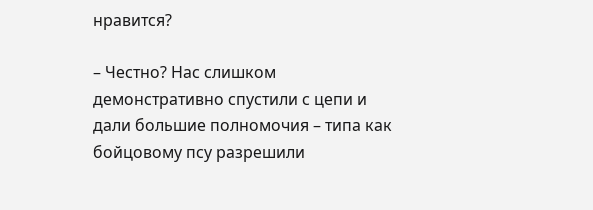нравится?

– Честно? Нас слишком демонстративно спустили с цепи и дали большие полномочия – типа как бойцовому псу разрешили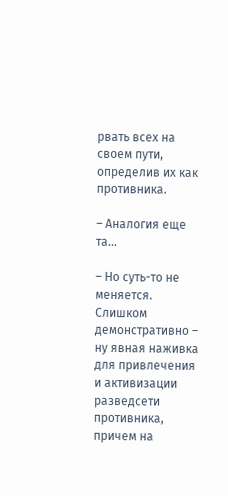рвать всех на своем пути, определив их как противника.

– Аналогия еще та…

– Но суть-то не меняется. Слишком демонстративно – ну явная наживка для привлечения и активизации разведсети противника, причем на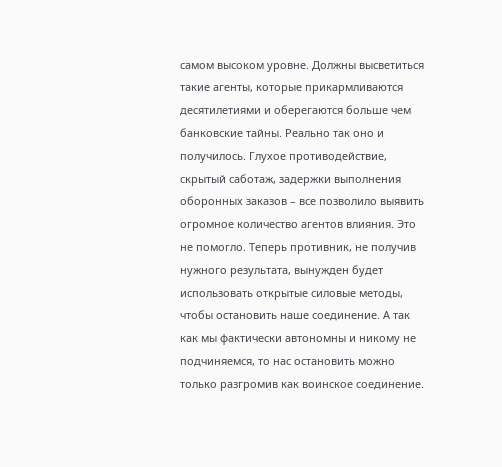самом высоком уровне. Должны высветиться такие агенты, которые прикармливаются десятилетиями и оберегаются больше чем банковские тайны. Реально так оно и получилось. Глухое противодействие, скрытый саботаж, задержки выполнения оборонных заказов – все позволило выявить огромное количество агентов влияния. Это не помогло. Теперь противник, не получив нужного результата, вынужден будет использовать открытые силовые методы, чтобы остановить наше соединение. А так как мы фактически автономны и никому не подчиняемся, то нас остановить можно только разгромив как воинское соединение.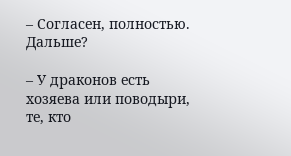– Согласен, полностью. Дальше?

– У драконов есть хозяева или поводыри, те, кто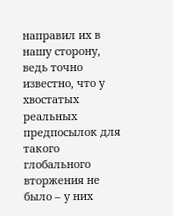направил их в нашу сторону, ведь точно известно, что у хвостатых реальных предпосылок для такого глобального вторжения не было – у них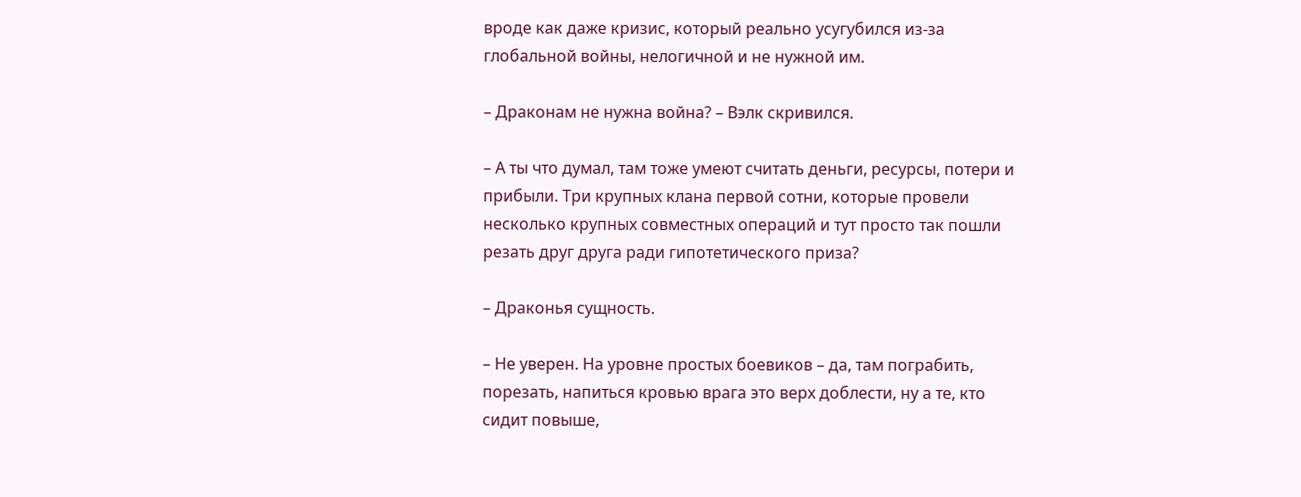вроде как даже кризис, который реально усугубился из-за глобальной войны, нелогичной и не нужной им.

– Драконам не нужна война? – Вэлк скривился.

– А ты что думал, там тоже умеют считать деньги, ресурсы, потери и прибыли. Три крупных клана первой сотни, которые провели несколько крупных совместных операций и тут просто так пошли резать друг друга ради гипотетического приза?

– Драконья сущность.

– Не уверен. На уровне простых боевиков – да, там пограбить, порезать, напиться кровью врага это верх доблести, ну а те, кто сидит повыше,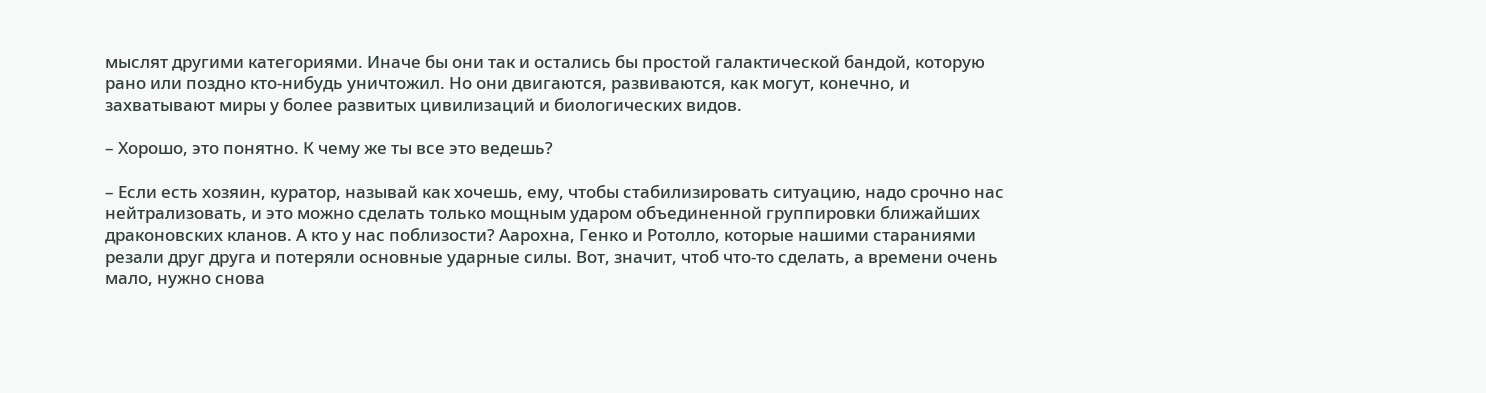мыслят другими категориями. Иначе бы они так и остались бы простой галактической бандой, которую рано или поздно кто-нибудь уничтожил. Но они двигаются, развиваются, как могут, конечно, и захватывают миры у более развитых цивилизаций и биологических видов.

– Хорошо, это понятно. К чему же ты все это ведешь?

– Если есть хозяин, куратор, называй как хочешь, ему, чтобы стабилизировать ситуацию, надо срочно нас нейтрализовать, и это можно сделать только мощным ударом объединенной группировки ближайших драконовских кланов. А кто у нас поблизости? Аарохна, Генко и Ротолло, которые нашими стараниями резали друг друга и потеряли основные ударные силы. Вот, значит, чтоб что-то сделать, а времени очень мало, нужно снова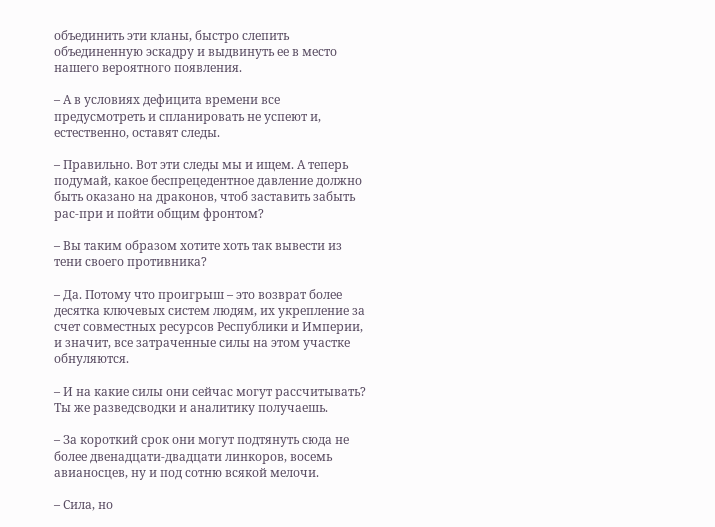объединить эти кланы, быстро слепить объединенную эскадру и выдвинуть ее в место нашего вероятного появления.

– А в условиях дефицита времени все предусмотреть и спланировать не успеют и, естественно, оставят следы.

– Правильно. Вот эти следы мы и ищем. А теперь подумай, какое беспрецедентное давление должно быть оказано на драконов, чтоб заставить забыть рас-при и пойти общим фронтом?

– Вы таким образом хотите хоть так вывести из тени своего противника?

– Да. Потому что проигрыш – это возврат более десятка ключевых систем людям, их укрепление за счет совместных ресурсов Республики и Империи, и значит, все затраченные силы на этом участке обнуляются.

– И на какие силы они сейчас могут рассчитывать? Ты же разведсводки и аналитику получаешь.

– За короткий срок они могут подтянуть сюда не более двенадцати-двадцати линкоров, восемь авианосцев, ну и под сотню всякой мелочи.

– Сила, но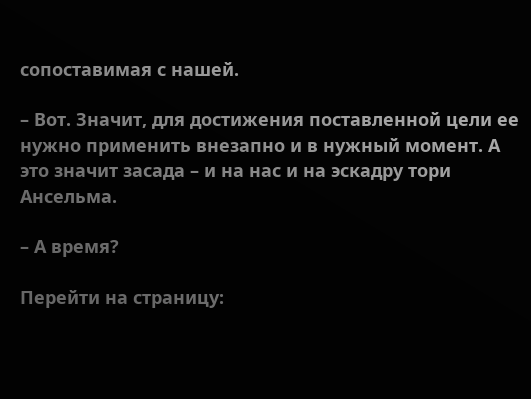сопоставимая с нашей.

– Вот. Значит, для достижения поставленной цели ее нужно применить внезапно и в нужный момент. А это значит засада – и на нас и на эскадру тори Ансельма.

– А время?

Перейти на страницу: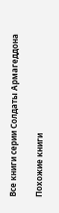Все книги серии Солдаты Армагеддона

Похожие книги